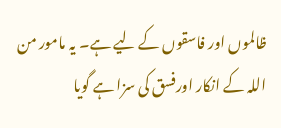ظالموں اور فاسقوں کے لیے ہے۔ یہ مامور من اللہ کے انکار اورفسق کی سزا ہے گویا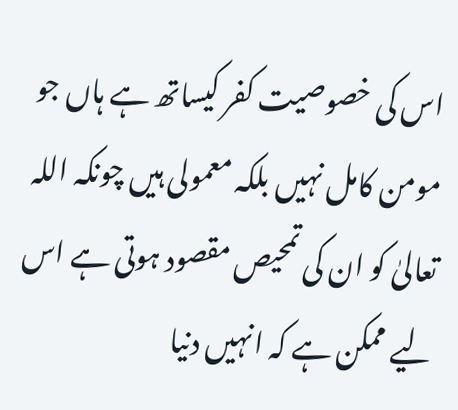اس کی خصوصیت کفر کیساتھ ہے ہاں جو مومن کامل نہیں بلکہ معمولی ہیں چونکہ اللہ تعالیٰ کو ان کی تمحیص مقصود ہوتی ہے اس لیے ممکن ہے کہ انہیں دنیا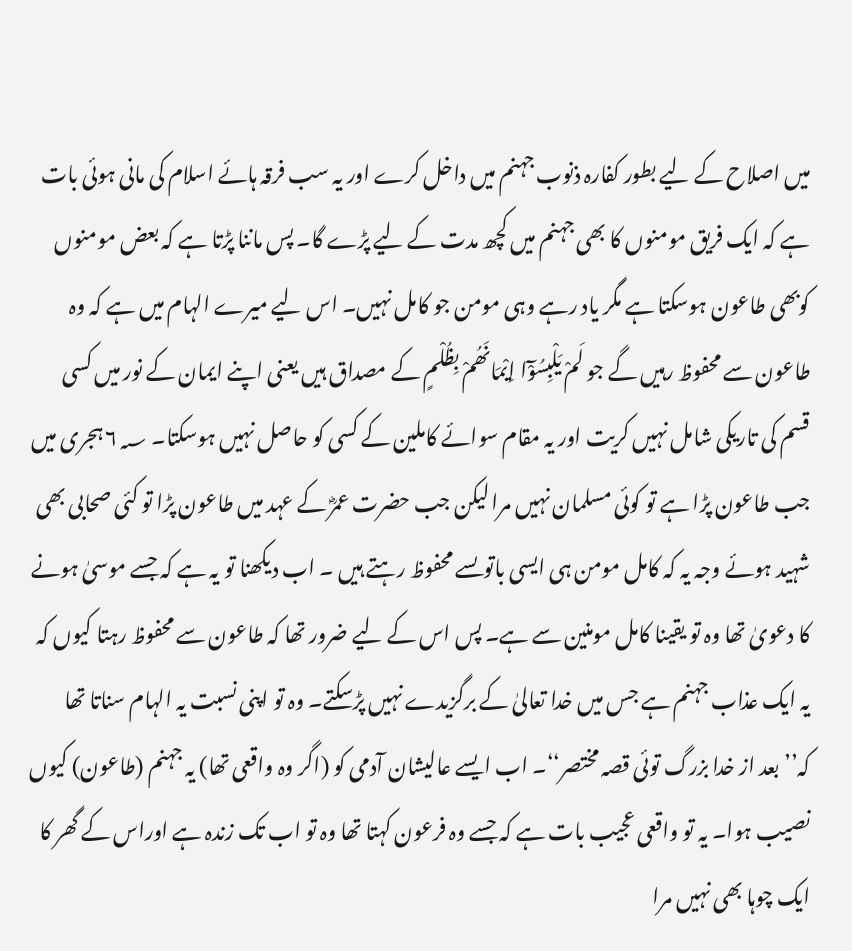میں اصلاح کے لیے بطور کفارہ ذنوب جہنم میں داخل کرے اور یہ سب فرقہ ہائے اسلام کی مانی ہوئی بات ہے کہ ایک فریق مومنوں کا بھی جہنم میں کچھ مدت کے لیے پڑے گا۔ پس ماننا پڑتا ہے کہ بعض مومنوں کوبھی طاعون ہوسکتا ہے مگر یاد رہے وہی مومن جو کامل نہیں۔ اس لیے میرے الہام میں ہے کہ وہ طاعون سے محفوظ رہیں گے جو لَمْ یَلْبِسُوْٓا اِیْمَانَھُمْ بِظُلْمٍ کے مصداق ہیں یعنی اپنے ایمان کے نور میں کسی قسم کی تاریکی شامل نہیں کریت اور یہ مقام سوائے کاملین کے کسی کو حاصل نہیں ہوسکتا۔ ۶؁ ہجری میں جب طاعون پڑا ہے تو کوئی مسلمان نہیں مرا لیکن جب حضرت عمرؓ کے عہد میں طاعون پڑا تو کئی صحابی بھی شہید ہوئے وجہ یہ کہ کامل مومن ہی ایسی باتوںسے محفوظ رہتے ہیں ۔ اب دیکھنا تو یہ ہے کہ جسے موسیٰ ہونے کا دعویٰ تھا وہ تو یقینا کامل مومنین سے ہے۔ پس اس کے لیے ضرور تھا کہ طاعون سے محفوظ رہتا کیوں کہ یہ ایک عذاب جہنم ہے جس میں خدا تعالیٰ کے برگزیدے نہیں پڑسکتے۔ وہ تو اپنی نسبت یہ الہام سناتا تھا کہ’’بعد از خدا بزرگ توئی قصہ مختصر‘‘۔ اب ایسے عالیشان آدمی کو (اگر وہ واقعی تھا) یہ جہنم (طاعون) کیوں نصیب ہوا۔ یہ تو واقعی عجیب بات ہے کہ جسے وہ فرعون کہتا تھا وہ تو اب تک زندہ ہے اوراس کے گھر کا ایک چوہا بھی نہیں مرا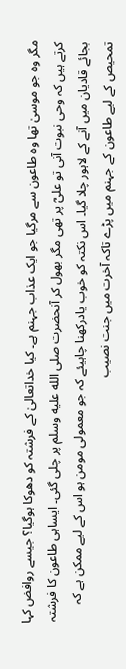مگر وہ جو موسیٰ تھا وہ طاعون سے مرگیا جو ایک عذاب جہنم ہے۔ کیا خداتعالیٰ کے فرشتہ کو دھوکا ہوگیا؟ جیسے روافض کہا کرتے ہیں کہ وحی نبوت آنی تو علیؓ پر تھی مگر بھول کر آنحضرت صلى الله عليه وسلم پر چلی گئی۔ ایساہی طاعون کا فرشتہ بجائے قادیان میں آنے کے لاہور چلا گیا۔ اس نکتہ کو خوب یادرکھنا چاہیئے کہ جو معمولی مومن ہو اس کے لیے ممکن ہے کہ تمحیص کے لیے طاعون کے جہنم میں پڑے تاکہ آخرت میں جنت نصیب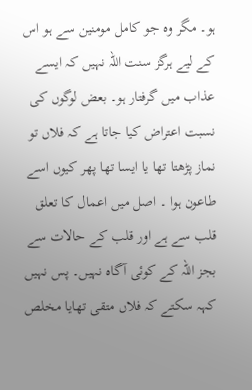ہو۔ مگر وہ جو کامل مومنین سے ہو اس کے لیے ہرگز سنت اللہ نہیں کہ ایسے عذاب میں گرفتار ہو۔ بعض لوگوں کی نسبت اعتراض کیا جاتا ہے کہ فلاں تو نماز پڑھتا تھا یا ایسا تھا پھر کیوں اسے طاعون ہوا ۔ اصل میں اعمال کا تعلق قلب سے ہے اور قلب کے حالات سے بجز اللہ کے کوئی آگاہ نہیں۔ پس نہیں کہہ سکتے کہ فلاں متقی تھایا مخلص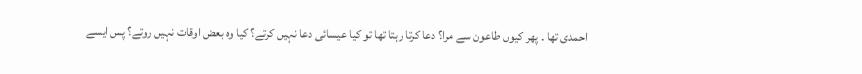احمدی تھا ۔ پھر کیوں طاعون سے مرا؟ دعا کرتا رہتا تھا تو کیا عیسائی دعا نہیں کرتے؟ کیا وہ بعض اوقات نہیں روتے؟ پس ایسے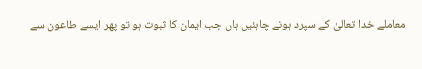معاملے خدا تعالیٰ کے سپرد ہونے چاہئیں ہاں جب ایمان کا ثبوت ہو تو پھر ایسے طاعون سے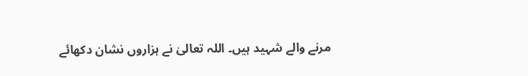مرنے والے شہید ہیں۔ اللہ تعالیٰ نے ہزاروں نشان دکھائے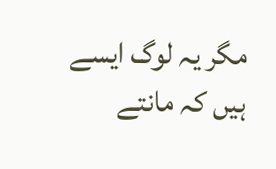مگر یہ لوگ ایسے ہیں کہ مانتے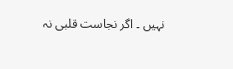نہیں ۔ اگر نجاست قلبی نہ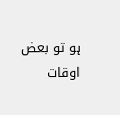ہو تو بعض اوقات